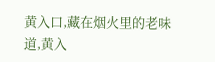黄入口,藏在烟火里的老味道,黄入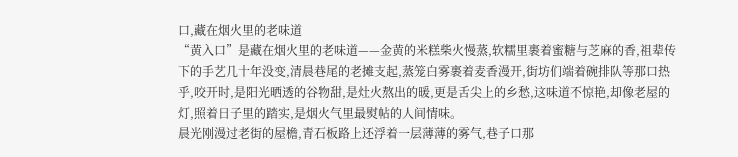口,藏在烟火里的老味道
“黄入口”是藏在烟火里的老味道——金黄的米糕柴火慢蒸,软糯里裹着蜜糖与芝麻的香,祖辈传下的手艺几十年没变,清晨巷尾的老摊支起,蒸笼白雾裹着麦香漫开,街坊们端着碗排队等那口热乎,咬开时,是阳光晒透的谷物甜,是灶火熬出的暖,更是舌尖上的乡愁,这味道不惊艳,却像老屋的灯,照着日子里的踏实,是烟火气里最熨帖的人间情味。
晨光刚漫过老街的屋檐,青石板路上还浮着一层薄薄的雾气,巷子口那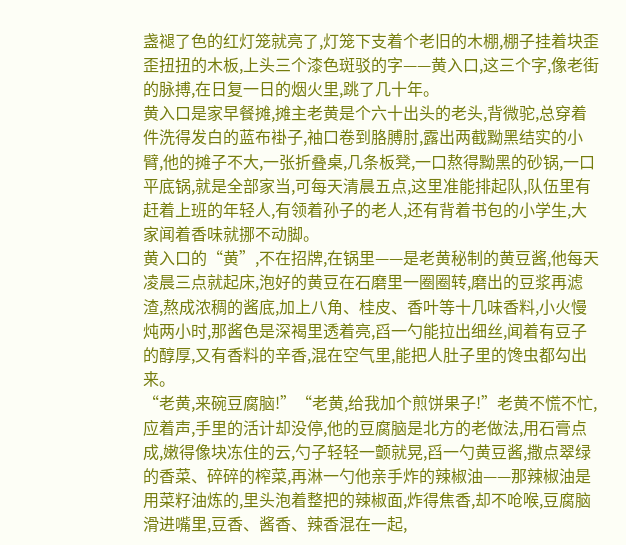盏褪了色的红灯笼就亮了,灯笼下支着个老旧的木棚,棚子挂着块歪歪扭扭的木板,上头三个漆色斑驳的字——黄入口,这三个字,像老街的脉搏,在日复一日的烟火里,跳了几十年。
黄入口是家早餐摊,摊主老黄是个六十出头的老头,背微驼,总穿着件洗得发白的蓝布褂子,袖口卷到胳膊肘,露出两截黝黑结实的小臂,他的摊子不大,一张折叠桌,几条板凳,一口熬得黝黑的砂锅,一口平底锅,就是全部家当,可每天清晨五点,这里准能排起队,队伍里有赶着上班的年轻人,有领着孙子的老人,还有背着书包的小学生,大家闻着香味就挪不动脚。
黄入口的“黄”,不在招牌,在锅里——是老黄秘制的黄豆酱,他每天凌晨三点就起床,泡好的黄豆在石磨里一圈圈转,磨出的豆浆再滤渣,熬成浓稠的酱底,加上八角、桂皮、香叶等十几味香料,小火慢炖两小时,那酱色是深褐里透着亮,舀一勺能拉出细丝,闻着有豆子的醇厚,又有香料的辛香,混在空气里,能把人肚子里的馋虫都勾出来。
“老黄,来碗豆腐脑!”“老黄,给我加个煎饼果子!”老黄不慌不忙,应着声,手里的活计却没停,他的豆腐脑是北方的老做法,用石膏点成,嫩得像块冻住的云,勺子轻轻一颤就晃,舀一勺黄豆酱,撒点翠绿的香菜、碎碎的榨菜,再淋一勺他亲手炸的辣椒油——那辣椒油是用菜籽油炼的,里头泡着整把的辣椒面,炸得焦香,却不呛喉,豆腐脑滑进嘴里,豆香、酱香、辣香混在一起,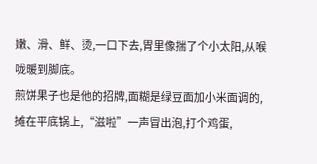嫩、滑、鲜、烫,一口下去,胃里像揣了个小太阳,从喉咙暖到脚底。
煎饼果子也是他的招牌,面糊是绿豆面加小米面调的,摊在平底锅上,“滋啦”一声冒出泡,打个鸡蛋,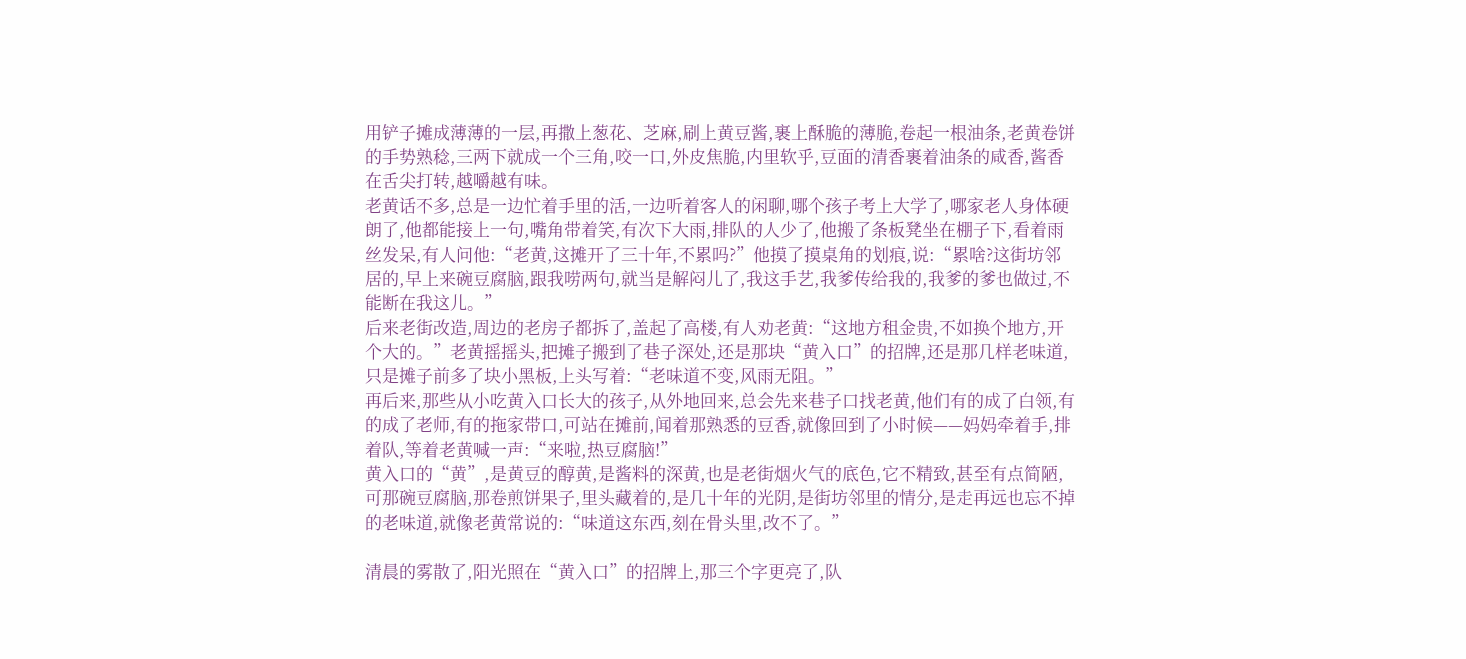用铲子摊成薄薄的一层,再撒上葱花、芝麻,刷上黄豆酱,裹上酥脆的薄脆,卷起一根油条,老黄卷饼的手势熟稔,三两下就成一个三角,咬一口,外皮焦脆,内里软乎,豆面的清香裹着油条的咸香,酱香在舌尖打转,越嚼越有味。
老黄话不多,总是一边忙着手里的活,一边听着客人的闲聊,哪个孩子考上大学了,哪家老人身体硬朗了,他都能接上一句,嘴角带着笑,有次下大雨,排队的人少了,他搬了条板凳坐在棚子下,看着雨丝发呆,有人问他:“老黄,这摊开了三十年,不累吗?”他摸了摸桌角的划痕,说:“累啥?这街坊邻居的,早上来碗豆腐脑,跟我唠两句,就当是解闷儿了,我这手艺,我爹传给我的,我爹的爹也做过,不能断在我这儿。”
后来老街改造,周边的老房子都拆了,盖起了高楼,有人劝老黄:“这地方租金贵,不如换个地方,开个大的。”老黄摇摇头,把摊子搬到了巷子深处,还是那块“黄入口”的招牌,还是那几样老味道,只是摊子前多了块小黑板,上头写着:“老味道不变,风雨无阻。”
再后来,那些从小吃黄入口长大的孩子,从外地回来,总会先来巷子口找老黄,他们有的成了白领,有的成了老师,有的拖家带口,可站在摊前,闻着那熟悉的豆香,就像回到了小时候——妈妈牵着手,排着队,等着老黄喊一声:“来啦,热豆腐脑!”
黄入口的“黄”,是黄豆的醇黄,是酱料的深黄,也是老街烟火气的底色,它不精致,甚至有点简陋,可那碗豆腐脑,那卷煎饼果子,里头藏着的,是几十年的光阴,是街坊邻里的情分,是走再远也忘不掉的老味道,就像老黄常说的:“味道这东西,刻在骨头里,改不了。”

清晨的雾散了,阳光照在“黄入口”的招牌上,那三个字更亮了,队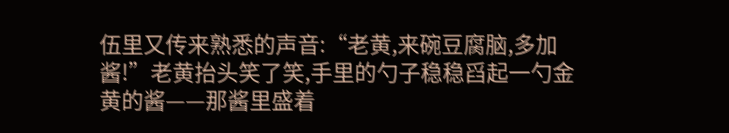伍里又传来熟悉的声音:“老黄,来碗豆腐脑,多加酱!”老黄抬头笑了笑,手里的勺子稳稳舀起一勺金黄的酱——那酱里盛着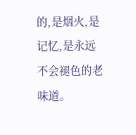的,是烟火,是记忆,是永远不会褪色的老味道。